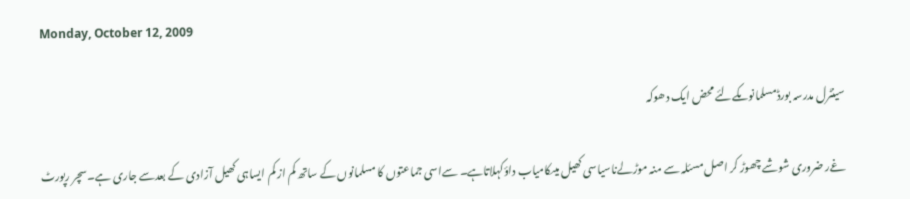Monday, October 12, 2009

سینٹرل مدرسہ بورڈمسلمانوںکےلئے محض ایک دھوکہ

غےر ضروری شوشے چھوڑ کر اصل مسئلہ سے منہ موڑلےناسیاسی کھیل میںکامیاب داؤکہلاتاہے۔ سےاسی جماعتوں کا مسلمانوں کے ساتھ کم از کم ایساہی کھیل آزادی کے بعدسے جاری ہے۔سچر رپورٹ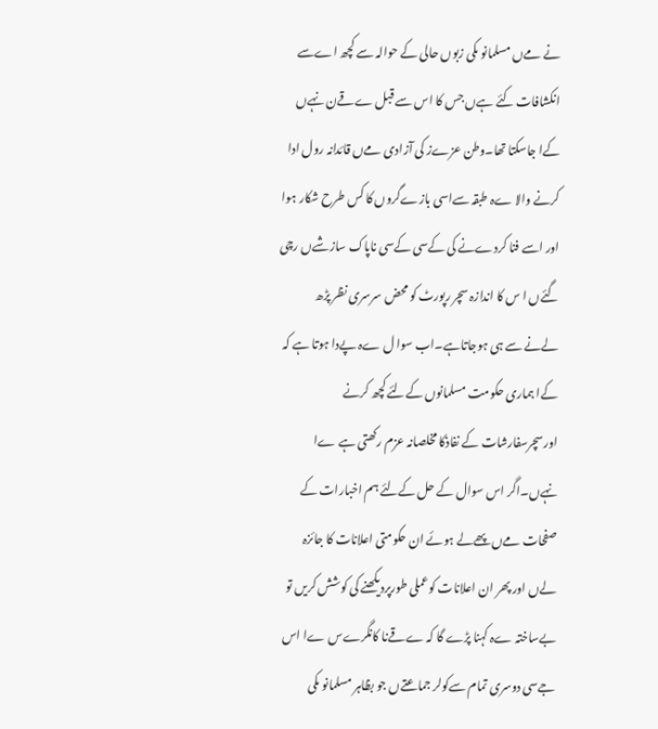نے مےں مسلمانو ںکی زبوں حالی کے حوالہ سے کچھ اےسے انکشافات کئے ہےں جس کا اس سے قبل ےقےن نہےں کےا جاسکتا تھا۔وطن عزےز کی آزادی مےں قائدانہ رول ادا کرنے والا ےہ طبقہ سےاسی بازےگروں کا کس طرح شکار ہوا اور اسے فنا کردےنے کی کےسی کےسی ناپاک سازشےں رچی گئےں ا س کا اندازہ سچر رپورٹ کو محض سرسری نظر پڑھ لےنے سے ہی ہوجاتاہے۔اب سوا ل ےہ پےدا ہوتا ہے کہ کےا ہماری حکومت مسلمانوں کےلئے کچھ کرنے اورسچرسفارشات کے نفاذکا مخلصانہ عزم رکھتی ہے ےا نہےں۔اگر اس سوال کے حل کےلئے ہم اخبارات کے صفحات مےں پھےلے ہوئے ان حکومتی اعلانات کا جائزہ لےں اور پھر ان اعلانات کوعملی طورپردیکھنے کی کوشش کریں تو بےساختہ ےہ کہنا پڑے گا کہ ےقےنا کانگرےس ےا اس جےسی دوسری تمام سےکولر جماعتےں جو بظاہر مسلمانو ںکی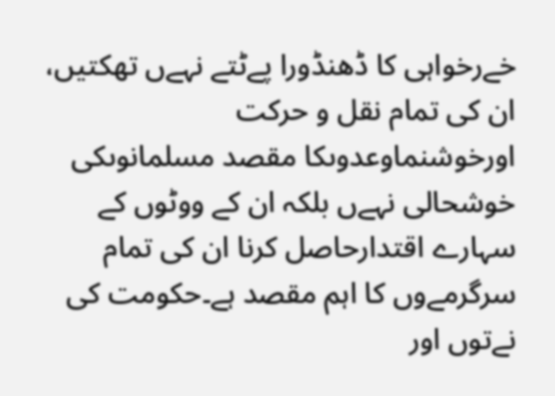خےرخواہی کا ڈھنڈورا پےٹتے نہےں تھکتیں، ان کی تمام نقل و حرکت اورخوشنماوعدوںکا مقصد مسلمانوںکی خوشحالی نہےں بلکہ ان کے ووٹوں کے سہارے اقتدارحاصل کرنا ان کی تمام سرگرمےوں کا اہم مقصد ہے۔حکومت کی نےتوں اور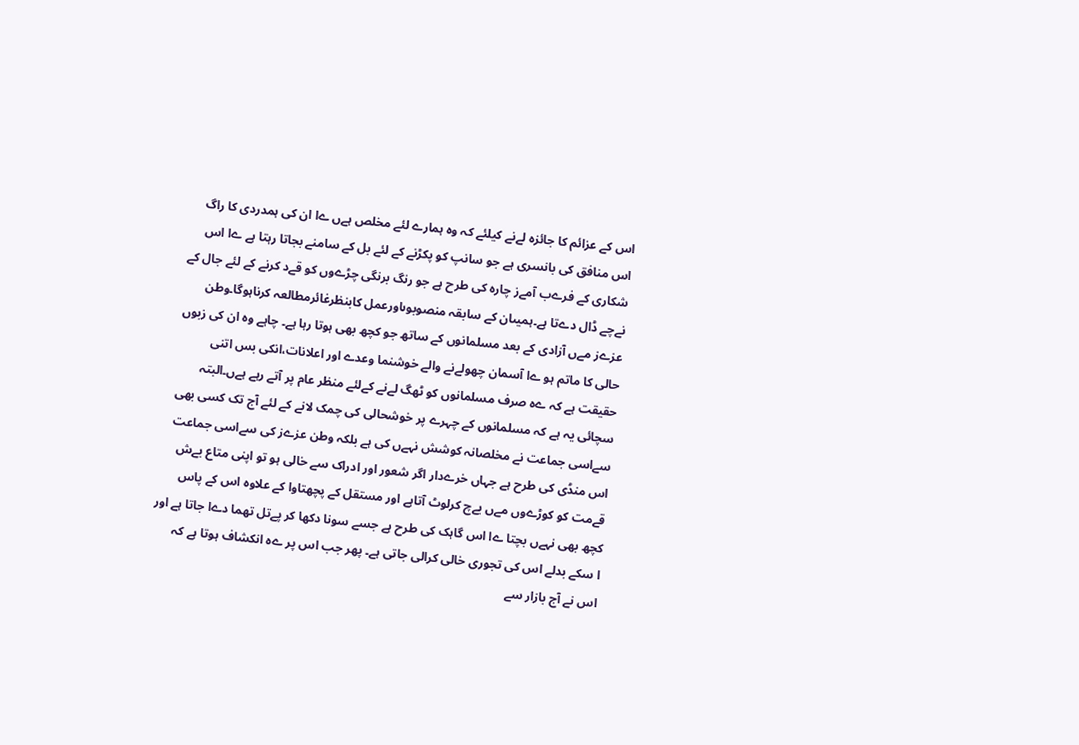اس کے عزائم کا جائزہ لےنے کیلئے کہ وہ ہمارے لئے مخلص ہےں ےا ان کی ہمدردی کا راگ اس منافق کی بانسری ہے جو سانپ کو پکڑنے کے لئے بل کے سامنے بجاتا رہتا ہے ےا اس شکاری کے فرےب آمےز چارہ کی طرح ہے جو رنگ برنگی چڑےوں کو قےد کرنے کے لئے جال کے نےچے ڈال دےتا ہے۔ہمیںان کے سابقہ منصوبوںاورعمل کابنظرغائرمطالعہ کرناہوگا۔وطن عزےز مےں آزادی کے بعد مسلمانوں کے ساتھ جو کچھ بھی ہوتا رہا ہے۔ چاہے وہ ان کی زبوں حالی کا ماتم ہو ےا آسمان چھولےنے والے خوشنما وعدے اور اعلانات،انکی بس اتنی حقیقت ہے کہ ےہ صرف مسلمانوں کو ٹھگ لےنے کےلئے منظر عام پر آتے رہے ہےں۔البتہ سچائی یہ ہے کہ مسلمانوں کے چہرے پر خوشحالی کی چمک لانے کے لئے آج تک کسی بھی سےاسی جماعت نے مخلصانہ کوشش نہےں کی ہے بلکہ وطن عزےز کی سےاسی جماعت اس منڈی کی طرح ہے جہاں خرےدار اگر شعور اور ادراک سے خالی ہو تو اپنی متاع بےش قےمت کو کوڑےوں مےں بےچ کرلوٹ آتاہے اور مستقل کے پچھتاوا کے علاوہ اس کے پاس کچھ بھی نہےں بچتا ےا اس گاہک کی طرح ہے جسے سونا دکھا کر پےتل تھما دےا جاتا ہے اور ا سکے بدلے اس کی تجوری خالی کرالی جاتی ہے۔ پھر جب اس پر ےہ انکشاف ہوتا ہے کہ اس نے آج بازار سے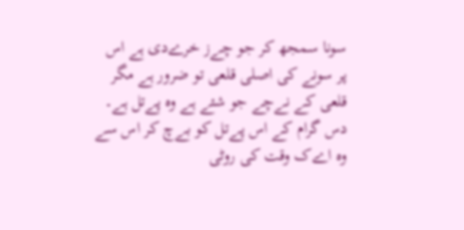سونا سمجھ کر جو چےز خرےدی ہے اس پر سونے کی اصلی قلعی تو ضرور ہے مگر قلعی کے نےچے جو شئے ہے وہ پےتل ہے۔ دس گرام کے اس پےتل کو بےچ کر اس سے وہ اےک وقت کی روٹی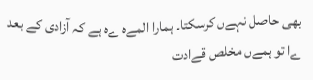بھی حاصل نہےں کرسکتا۔ ہمارا المےہ ےہ ہے کہ آزادی کے بعد ےا تو ہمےں مخلص قےادت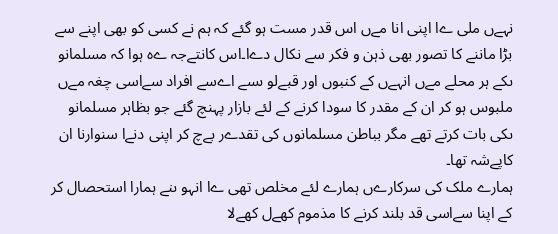نہےں ملی ےا اپنی انا مےں اس قدر مست ہو گئے کہ ہم نے کسی کو بھی اپنے سے بڑا ماننے کا تصور بھی ذہن و فکر سے نکال دےا۔اس کانتےجہ ےہ ہوا کہ مسلمانو ںکے ہر محلے مےں انہےں کے کنبوں اور قبےلو ںسے اےسے افراد سےاسی چغہ مےں ملبوس ہو کر ان کے مقدر کا سودا کرنے کے لئے بازار پہنچ گئے جو بظاہر مسلمانو ںکی بات کرتے تھے مگر بباطن مسلمانوں کی تقدےر بےچ کر اپنی دنےا سنوارنا ان کاپےشہ تھا۔
ہمارے ملک کی سرکارےں ہمارے لئے مخلص تھی ےا انہو ںنے ہمارا استحصال کر کے اپنا سےاسی قد بلند کرنے کا مذموم کھےل کھےلا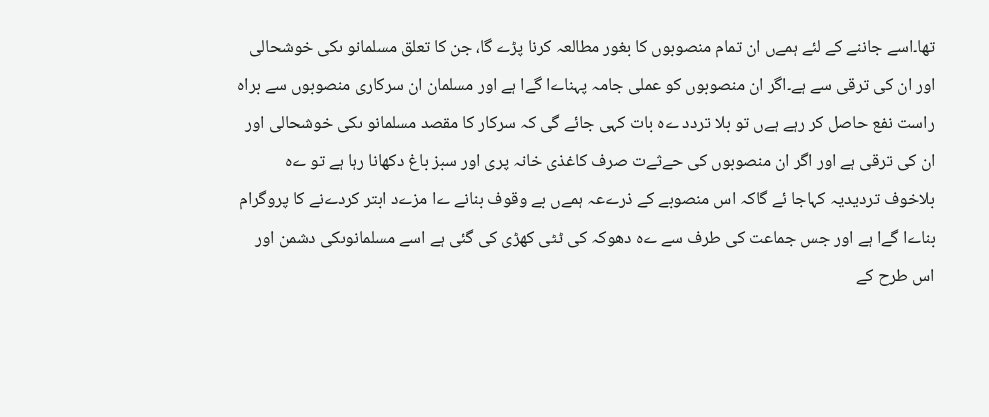تھا۔اسے جاننے کے لئے ہمےں ان تمام منصوبوں کا بغور مطالعہ کرنا پڑے گا، جن کا تعلق مسلمانو ںکی خوشحالی اور ان کی ترقی سے ہے۔اگر ان منصوبوں کو عملی جامہ پہناےا گےا ہے اور مسلمان ان سرکاری منصوبوں سے براہ راست نفع حاصل کر رہے ہےں تو بلا تردد ےہ بات کہی جائے گی کہ سرکار کا مقصد مسلمانو ںکی خوشحالی اور ان کی ترقی ہے اور اگر ان منصوبوں کی حےثےت صرف کاغذی خانہ پری اور سبز باغ دکھانا رہا ہے تو ےہ بلاخوف تردیدیہ کہاجا ئے گاکہ اس منصوبے کے ذرےعہ ہمےں بے وقوف بنانے ےا مزےد ابتر کردےنے کا پروگرام بناےا گےا ہے اور جس جماعت کی طرف سے ےہ دھوکہ کی ٹٹی کھڑی کی گئی ہے اسے مسلمانوںکی دشمن اور اس طرح کے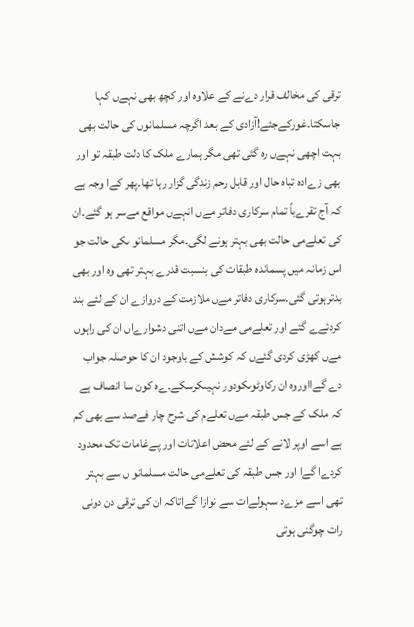ترقی کی مخالف قرار دےنے کے علاوہ اور کچھ بھی نہےں کہا جاسکتا۔غورکےجئے!آزادی کے بعد اگرچہ مسلمانوں کی حالت بھی بہت اچھی نہےں رہ گئی تھی مگر ہمارے ملک کا دلت طبقہ تو اور بھی زےادہ تباہ حال اور قابل رحم زندگی گزار رہا تھا۔پھر کےا وجہ ہے کہ آج تقرےباً تمام سرکاری دفاتر مےں انہےں مواقع مےسر ہو گئے۔ان کی تعلےمی حالت بھی بہتر ہونے لگی۔مگر مسلمانو ںکی حالت جو اس زمانہ میں پسماندہ طبقات کی بنسبت قدرے بہتر تھی وہ اور بھی بدترہوتی گئی۔سرکاری دفاتر مےں ملازمت کے دروازے ان کے لئے بند کردئےے گئے اور تعلےمی مےدان مےں اتنی دشوارےاں ان کی راہوں مےں کھڑی کردی گئےں کہ کوشش کے باوجود ان کا حوصلہ جواب دے گےااوروہ ان رکاوٹوںکودور نہیںکرسکے۔ےہ کون سا انصاف ہے کہ ملک کے جس طبقہ مےں تعلےم کی شرح چار فےصد سے بھی کم ہے اسے اوپر لانے کے لئے محض اعلانات اور پےغامات تک محدود کردےا گےا اور جس طبقہ کی تعلےمی حالت مسلمانو ں سے بہتر تھی اسے مزےد سہولےات سے نوازا گےاتاکہ ان کی ترقی دن دونی رات چوگنی ہوتی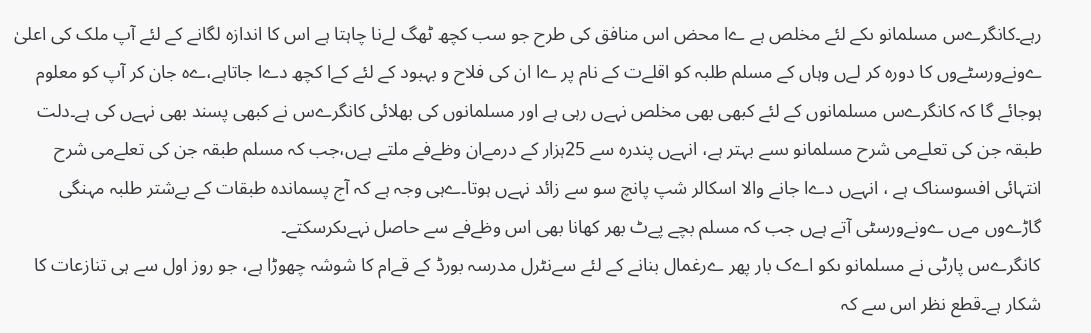رہے۔کانگرےس مسلمانو ںکے لئے مخلص ہے ےا محض اس منافق کی طرح جو سب کچھ ٹھگ لےنا چاہتا ہے اس کا اندازہ لگانے کے لئے آپ ملک کی اعلیٰ ےونےورسٹےوں کا دورہ کر لےں وہاں کے مسلم طلبہ کو اقلےت کے نام پر ےا ان کی فلاح و بہبود کے لئے کےا کچھ دےا جاتاہے،ےہ جان کر آپ کو معلوم ہوجائے گا کہ کانگرےس مسلمانوں کے لئے کبھی بھی مخلص نہےں رہی ہے اور مسلمانوں کی بھلائی کانگرےس نے کبھی پسند بھی نہےں کی ہے۔دلت طبقہ جن کی تعلےمی شرح مسلمانو ںسے بہتر ہے، انہےں پندرہ سے 25ہزار کے درمےان وظےفے ملتے ہےں،جب کہ مسلم طبقہ جن کی تعلےمی شرح انتہائی افسوسناک ہے ، انہےں دےا جانے والا اسکالر شپ پانچ سو سے زائد نہےں ہوتا۔ےہی وجہ ہے کہ آج پسماندہ طبقات کے بےشتر طلبہ مہنگی گاڑےوں مےں ےونےورسٹی آتے ہےں جب کہ مسلم بچے پےٹ بھر کھانا بھی اس وظےفے سے حاصل نہےںکرسکتے۔
کانگرےس پارٹی نے مسلمانو ںکو اےک بار پھر ےرغمال بنانے کے لئے سےنٹرل مدرسہ بورڈ کے قےام کا شوشہ چھوڑا ہے، جو روز اول سے ہی تنازعات کا شکار ہے۔قطع نظر اس سے کہ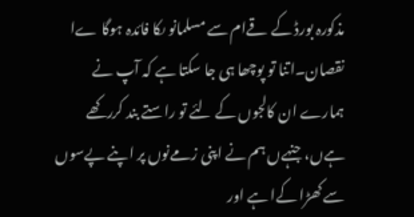مذکورہ بورڈ کے قےام سے مسلمانو ںکا فائدہ ہوگا ےا نقصان۔اتنا تو پوچھا ہی جا سکتا ہے کہ آپ نے ہمارے ان کالجوں کے لئے تو راستے بند کررکھے ہےں، جنہےں ہم نے اپنی زمےنوں پر اپنے پےسوں سے کھڑا کےا ہے اور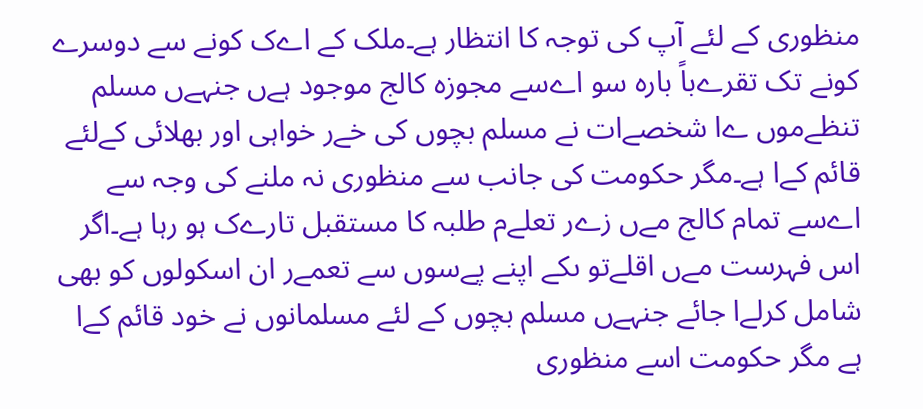منظوری کے لئے آپ کی توجہ کا انتظار ہے۔ملک کے اےک کونے سے دوسرے کونے تک تقرےباً بارہ سو اےسے مجوزہ کالج موجود ہےں جنہےں مسلم تنظےموں ےا شخصےات نے مسلم بچوں کی خےر خواہی اور بھلائی کےلئے قائم کےا ہے۔مگر حکومت کی جانب سے منظوری نہ ملنے کی وجہ سے اےسے تمام کالج مےں زےر تعلےم طلبہ کا مستقبل تارےک ہو رہا ہے۔اگر اس فہرست مےں اقلےتو ںکے اپنے پےسوں سے تعمےر ان اسکولوں کو بھی شامل کرلےا جائے جنہےں مسلم بچوں کے لئے مسلمانوں نے خود قائم کےا ہے مگر حکومت اسے منظوری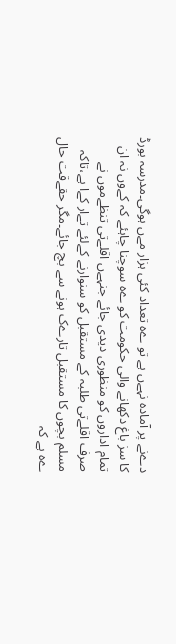دےنے پر آمادہ نہےں ہے تو ےہ تعداد کئی ہزار مےں ہوگی۔مدرسہ بورڈ کا سز باغ دکھانے والی حکومت کو ےہ سوچنا چاہئے کہ کےوں نہ ان تمام اداروں کو منظوری دیدی جائے جنہےں اقلےتی تنظےموں نے صرف اقلےتی طلبہ کے مستقبل کو سنوارنے کےلئے تےار کےا ہے،تاکہ مسلم بچوں کا مستقبل تارےک ہونے سے بچ جائے۔مگر حقےقت حال ےہ ہے کہ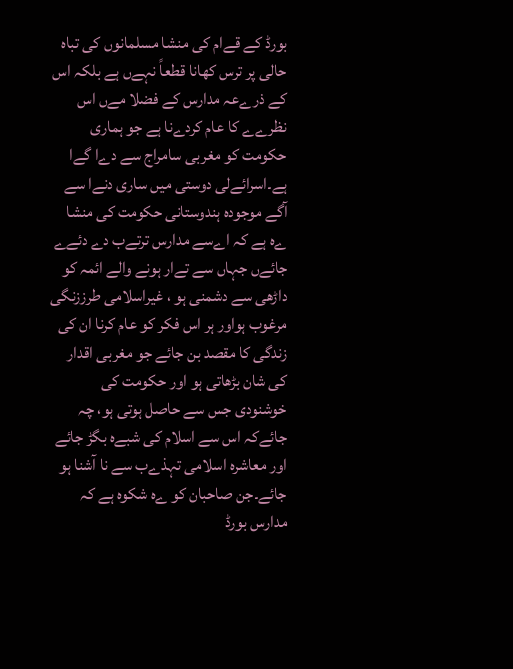بورڈ کے قےام کی منشا مسلمانوں کی تباہ حالی پر ترس کھانا قطعاً نہےں ہے بلکہ اس کے ذرےعہ مدارس کے فضلا مےں اس نظرےے کا عام کردےنا ہے جو ہماری حکومت کو مغربی سامراج سے دےا گےا ہے۔اسرائےلی دوستی میں ساری دنےا سے آگے موجودہ ہندوستانی حکومت کی منشا ےہ ہے کہ اےسے مدارس ترتےب دے دئےے جائےں جہاں سے تےار ہونے والے ائمہ کو داڑھی سے دشمنی ہو ، غیراسلامی طرززنگی مرغوب ہواور ہر اس فکر کو عام کرنا ان کی زندگی کا مقصد بن جائے جو مغربی اقدار کی شان بڑھاتی ہو اور حکومت کی خوشنودی جس سے حاصل ہوتی ہو، چہ جائےکہ اس سے اسلام کی شبےہ بگڑ جائے اور معاشرہ اسلامی تہذےب سے نا آشنا ہو جائے۔جن صاحبان کو ےہ شکوہ ہے کہ مدارس بورڈ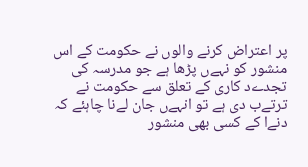پر اعتراض کرنے والوں نے حکومت کے اس منشور کو نہےں پڑھا ہے جو مدرسہ کی تجدےد کاری کے تعلق سے حکومت نے ترتےب دی ہے تو انہےں جان لےنا چاہئے کہ دنےا کے کسی بھی منشور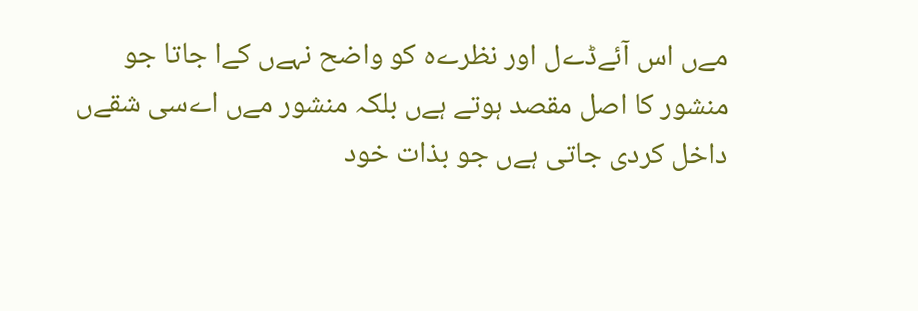مےں اس آئےڈےل اور نظرےہ کو واضح نہےں کےا جاتا جو منشور کا اصل مقصد ہوتے ہےں بلکہ منشور مےں اےسی شقےں داخل کردی جاتی ہےں جو بذات خود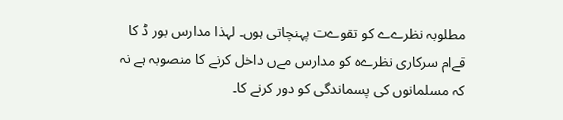مطلوبہ نظرےے کو تقوےت پہنچاتی ہوں۔ لہذا مدارس بور ڈ کا قےام سرکاری نظرےہ کو مدارس مےں داخل کرنے کا منصوبہ ہے نہ کہ مسلمانوں کی پسماندگی کو دور کرنے کا۔